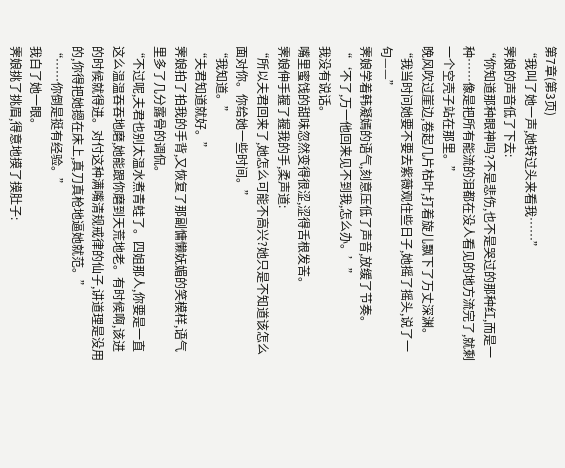第7章(第3页)
“我叫了她一声,她转过头来看我……”
霁娘的声音低了下去:
“你知道那种眼神吗?不是悲伤,也不是哭过的那种红,而是一种……像是把所有能流的泪都在没人看见的地方流完了,就剩一个空壳子站在那里。”
晚风吹过崖边,卷起几片枯叶,打着旋儿飘下了万丈深渊。
“我当时问她要不要去紫薇观住些日子,她摇了摇头,说了一句——”
霁娘学着韩凝嫣的语气,刻意压低了声音,放缓了节奏。
“‘不了,万一他回来见不到我,怎么办。’”
我没有说话。
嘴里蜜饯的甜味忽然变得很涩,涩得舌根发苦。
霁娘伸手握了握我的手,柔声道:
“所以夫君回来了,她怎么可能不高兴?她只是不知道该怎么面对你。你给她一些时间。”
“我知道。”
“夫君知道就好。”
霁娘拍了拍我的手背,又恢复了那副慵懒妩媚的笑模样,语气里多了几分露骨的调侃。
“不过呢,夫君也别太温水煮青蛙了。四姐那人,你要是一直这么温温吞吞地磨,她能跟你磨到天荒地老。有时候啊,该进的时候就得进。对付这种满嘴清规戒律的仙子,讲道理是没用的,你得把她摁在床上,真刀真枪地逼她就范。”
“……你倒是挺有经验。”
我白了她一眼。
霁娘挑了挑眉,得意地摸了摸肚子: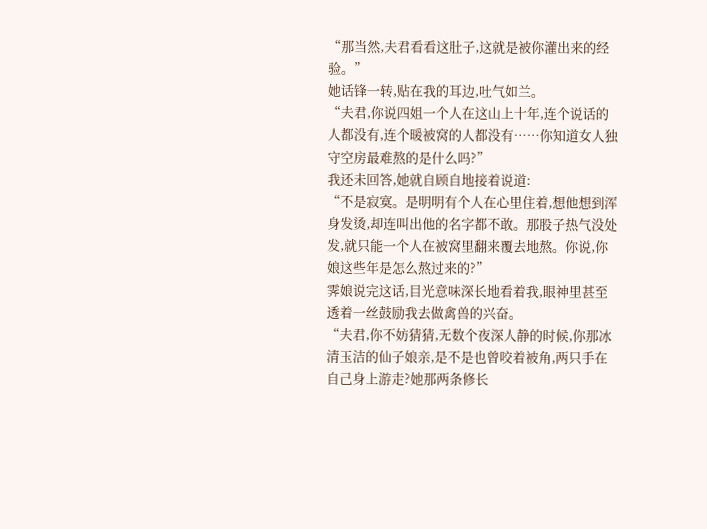“那当然,夫君看看这肚子,这就是被你灌出来的经验。”
她话锋一转,贴在我的耳边,吐气如兰。
“夫君,你说四姐一个人在这山上十年,连个说话的人都没有,连个暖被窝的人都没有……你知道女人独守空房最难熬的是什么吗?”
我还未回答,她就自顾自地接着说道:
“不是寂寞。是明明有个人在心里住着,想他想到浑身发烫,却连叫出他的名字都不敢。那股子热气没处发,就只能一个人在被窝里翻来覆去地熬。你说,你娘这些年是怎么熬过来的?”
霁娘说完这话,目光意味深长地看着我,眼神里甚至透着一丝鼓励我去做禽兽的兴奋。
“夫君,你不妨猜猜,无数个夜深人静的时候,你那冰清玉洁的仙子娘亲,是不是也曾咬着被角,两只手在自己身上游走?她那两条修长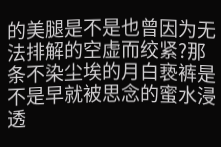的美腿是不是也曾因为无法排解的空虚而绞紧?那条不染尘埃的月白亵裤是不是早就被思念的蜜水浸透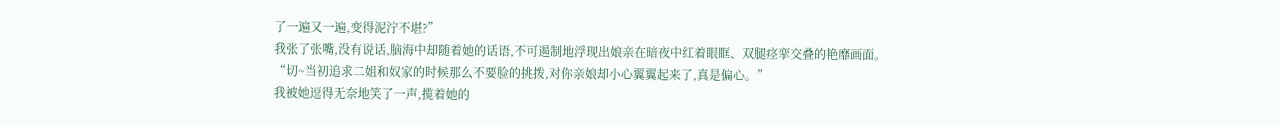了一遍又一遍,变得泥泞不堪?”
我张了张嘴,没有说话,脑海中却随着她的话语,不可遏制地浮现出娘亲在暗夜中红着眼眶、双腿痉挛交叠的艳靡画面。
“切~当初追求二姐和奴家的时候那么不要脸的挑拨,对你亲娘却小心翼翼起来了,真是偏心。”
我被她逗得无奈地笑了一声,揽着她的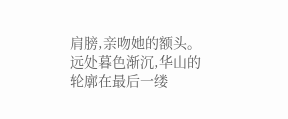肩膀,亲吻她的额头。
远处暮色渐沉,华山的轮廓在最后一缕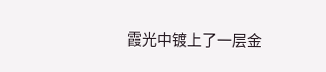霞光中镀上了一层金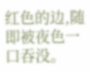红色的边,随即被夜色一口吞没。